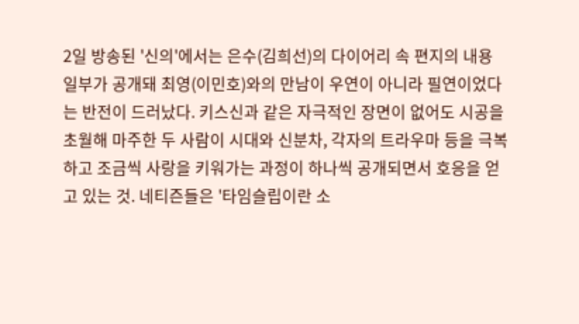2일 방송된 '신의'에서는 은수(김희선)의 다이어리 속 편지의 내용 일부가 공개돼 최영(이민호)와의 만남이 우연이 아니라 필연이었다는 반전이 드러났다. 키스신과 같은 자극적인 장면이 없어도 시공을 초월해 마주한 두 사람이 시대와 신분차, 각자의 트라우마 등을 극복하고 조금씩 사랑을 키워가는 과정이 하나씩 공개되면서 호응을 얻고 있는 것. 네티즌들은 '타임슬립이란 소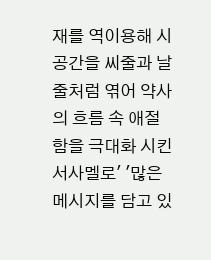재를 역이용해 시공간을 씨줄과 날줄처럼 엮어 약사의 흐름 속 애절함을 극대화 시킨 서사멜로' '많은 메시지를 담고 있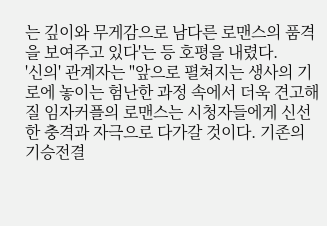는 깊이와 무게감으로 남다른 로맨스의 품격을 보여주고 있다'는 등 호평을 내렸다.
'신의' 관계자는 "앞으로 펼쳐지는 생사의 기로에 놓이는 험난한 과정 속에서 더욱 견고해질 임자커플의 로맨스는 시청자들에게 신선한 충격과 자극으로 다가갈 것이다. 기존의 기승전결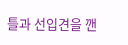틀과 선입견을 깬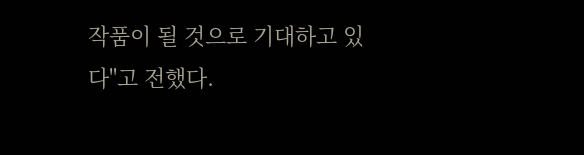작품이 될 것으로 기대하고 있다"고 전했다.